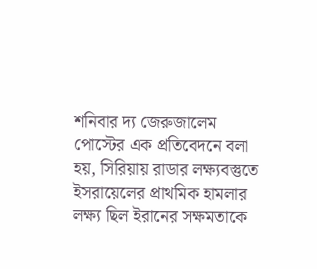শনিবার দ্য জেরুজালেম পোস্টের এক প্রতিবেদনে বলা হয়, সিরিয়ায় রাডার লক্ষ্যবস্তুতে ইসরায়েলের প্রাথমিক হামলার লক্ষ্য ছিল ইরানের সক্ষমতাকে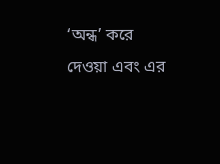‘অন্ধ’ করে দেওয়া এবং এর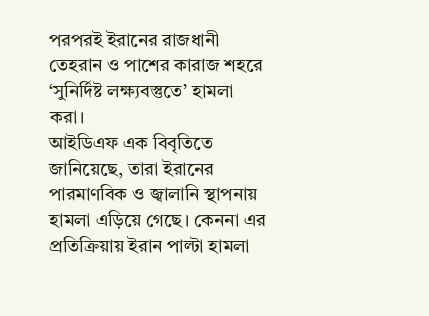পরপরই ইরানের রাজধানী তেহরান ও পাশের কারাজ শহরে ‘সুনির্দিষ্ট লক্ষ্যবস্তুতে’ হামলা করা।
আইডিএফ এক বিবৃতিতে জানিয়েছে, তারা ইরানের পারমাণবিক ও জ্বালানি স্থাপনায় হামলা এড়িয়ে গেছে। কেননা এর প্রতিক্রিয়ায় ইরান পাল্টা হামলা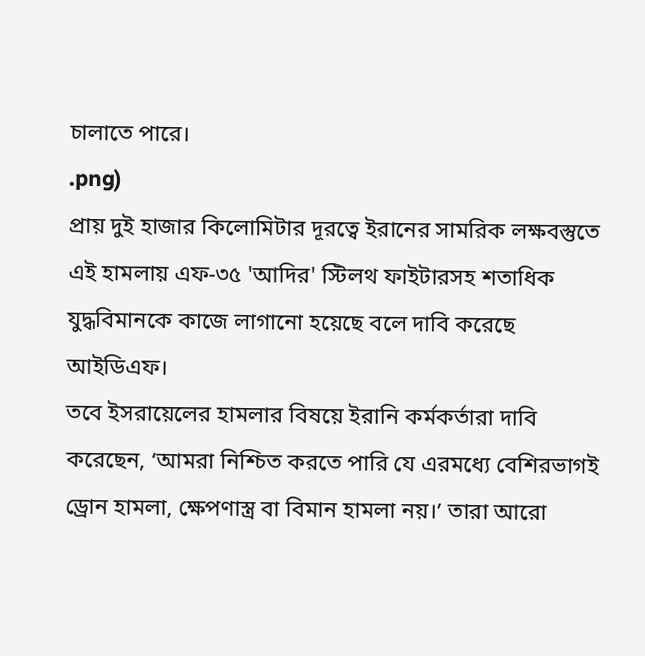চালাতে পারে।
.png)
প্রায় দুই হাজার কিলোমিটার দূরত্বে ইরানের সামরিক লক্ষবস্তুতে এই হামলায় এফ-৩৫ 'আদির' স্টিলথ ফাইটারসহ শতাধিক যুদ্ধবিমানকে কাজে লাগানো হয়েছে বলে দাবি করেছে আইডিএফ।
তবে ইসরায়েলের হামলার বিষয়ে ইরানি কর্মকর্তারা দাবি করেছেন, ‘আমরা নিশ্চিত করতে পারি যে এরমধ্যে বেশিরভাগই ড্রোন হামলা, ক্ষেপণাস্ত্র বা বিমান হামলা নয়।’ তারা আরো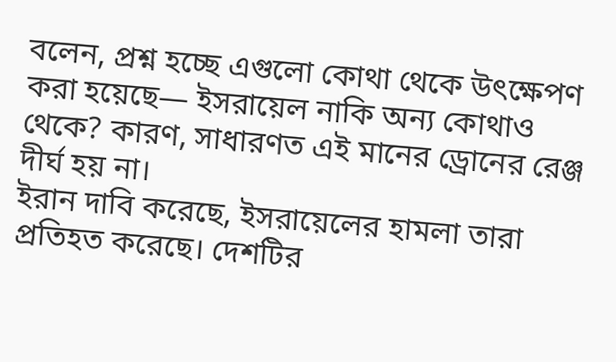বলেন, প্রশ্ন হচ্ছে এগুলো কোথা থেকে উৎক্ষেপণ করা হয়েছে— ইসরায়েল নাকি অন্য কোথাও থেকে? কারণ, সাধারণত এই মানের ড্রোনের রেঞ্জ দীর্ঘ হয় না।
ইরান দাবি করেছে, ইসরায়েলের হামলা তারা প্রতিহত করেছে। দেশটির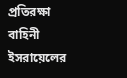প্রতিরক্ষা বাহিনী ইসরায়েলের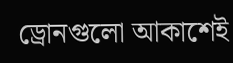ড্রোনগুলো আকাশেই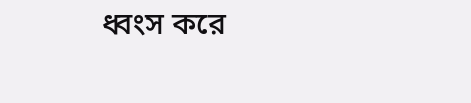ধ্বংস করে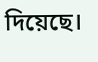দিয়েছে।